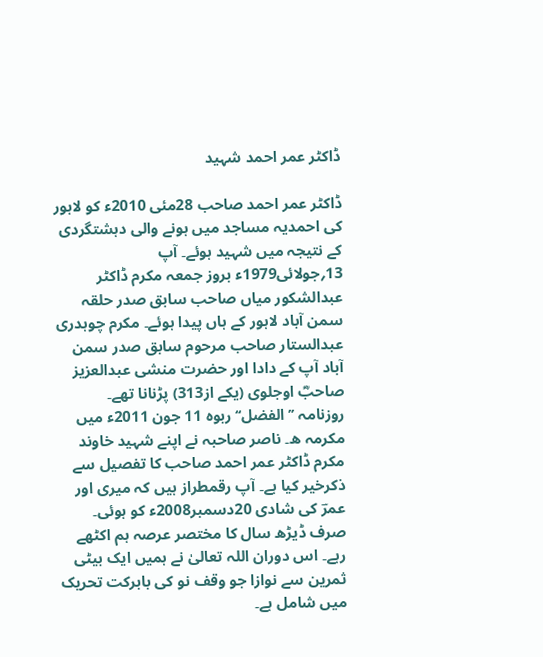ڈاکٹر عمر احمد شہید

ڈاکٹر عمر احمد صاحب 28مئی 2010ء کو لاہور کی احمدیہ مساجد میں ہونے والی دہشتگردی کے نتیجہ میں شہید ہوئے۔ آپ 13؍جولائی1979ء بروز جمعہ مکرم ڈاکٹر عبدالشکور میاں صاحب سابق صدر حلقہ سمن آباد لاہور کے ہاں پیدا ہوئے۔ مکرم چوہدری عبدالستار صاحب مرحوم سابق صدر سمن آباد آپ کے دادا اور حضرت منشی عبدالعزیز صاحبؓ اوجلوی (یکے از313) پڑنانا تھے۔
روزنامہ ’’الفضل‘‘ ربوہ 11 جون 2011ء میں مکرمہ ھ۔ ناصر صاحبہ نے اپنے شہید خاوند مکرم ڈاکٹر عمر احمد صاحب کا تفصیل سے ذکرخیر کیا ہے۔ آپ رقمطراز ہیں کہ میری اور عمرؔ کی شادی 20دسمبر2008ء کو ہوئی۔ صرف ڈیڑھ سال کا مختصر عرصہ ہم اکٹھے رہے۔ اس دوران اللہ تعالیٰ نے ہمیں ایک بیٹی ثمرین سے نوازا جو وقف نو کی بابرکت تحریک میں شامل ہے۔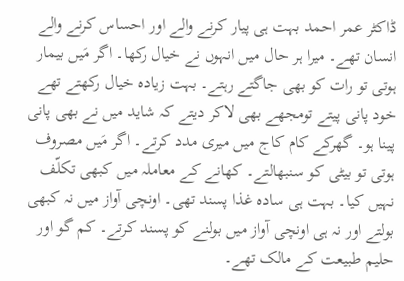ڈاکٹر عمر احمد بہت ہی پیار کرنے والے اور احساس کرنے والے انسان تھے۔ میرا ہر حال میں انہوں نے خیال رکھا۔ اگر مَیں بیمار ہوتی تو رات کو بھی جاگتے رہتے۔ بہت زیادہ خیال رکھتے تھے خود پانی پیتے تومجھے بھی لاکر دیتے کہ شاید میں نے بھی پانی پینا ہو۔ گھرکے کام کاج میں میری مدد کرتے۔ اگر مَیں مصروف ہوتی تو بیٹی کو سنبھالتے۔ کھانے کے معاملہ میں کبھی تکلّف نہیں کیا۔ بہت ہی سادہ غذا پسند تھی۔ اونچی آواز میں نہ کبھی بولتے اور نہ ہی اونچی آواز میں بولنے کو پسند کرتے۔ کم گو اور حلیم طبیعت کے مالک تھے۔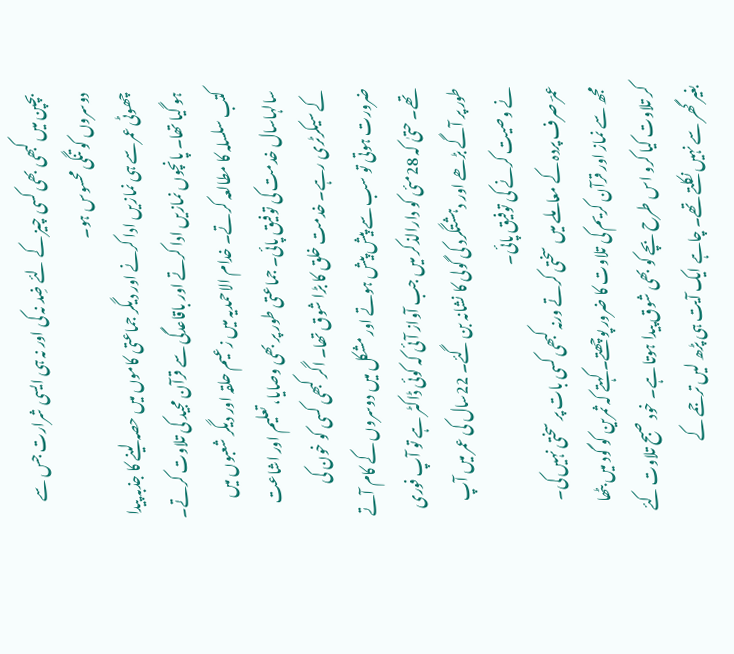بچپن میں کبھی بھی کسی چیز کے لئے ضِد نہ کی اور نہ ہی ایسی شرارت جس سے دوسروں کو تنگی محسوس ہو۔
چھوٹی عمرسے ہی نمازیں ادا کرنے اور دیگر جماعتی کاموں میں حصہ لینے کا جذبہ پیدا ہو گیا تھا۔ پانچوں نمازیں ادا کرتے اور باقاعدگی سے قرآن مجید کی تلاوت کرتے۔ کتب سلسلہ کا مطالعہ کرتے۔ خدام الاحمدیہ میں زعیم حلقہ اور دیگر شعبوں میں سالہاسال خدمت کی توفیق پائی۔ جماعتی طور پر بھی وصایا، تعلیم اور اشاعت کے سیکرٹری رہے۔ خدمت خلق کا بڑا شوق تھا۔ اگر کبھی کسی کو خون کی ضرورت ہوتی تو سب سے پیش پیش ہوتے اور مشکل میں دوسروں کے کام آتے تھے۔ حتیٰ کہ 28مئی کو دارالذکر میں جب آواز آئی کہ کوئی ڈاکٹر ہے تو آپ فوری طور پر آگے بڑھے اور دہشتگرد کی گولی کا نشانہ بن گئے۔ 22سال کی عمر میں آپ نے وصیت کرنے کی توفیق پائی۔
عمرؔ صرف پردہ کے معاملے میں سختی کرتے ورنہ کبھی کسی بات پر سختی نہیں کی۔ مجھ سے نماز اور قرآن کریم کی تلاوت کا ضرور پوچھتے۔ کہتے کہ ثمرین کو گود میں بٹھا کر تلاوت کیا کرو اس طرح بچے کو بھی شوق پیدا ہوتا ہے۔ خود صبح تلاوت کئے بغیر گھر سے نہیں نکلتے تھے۔ چاہے ایک آیت ہی پڑھ لیں ترجمے کے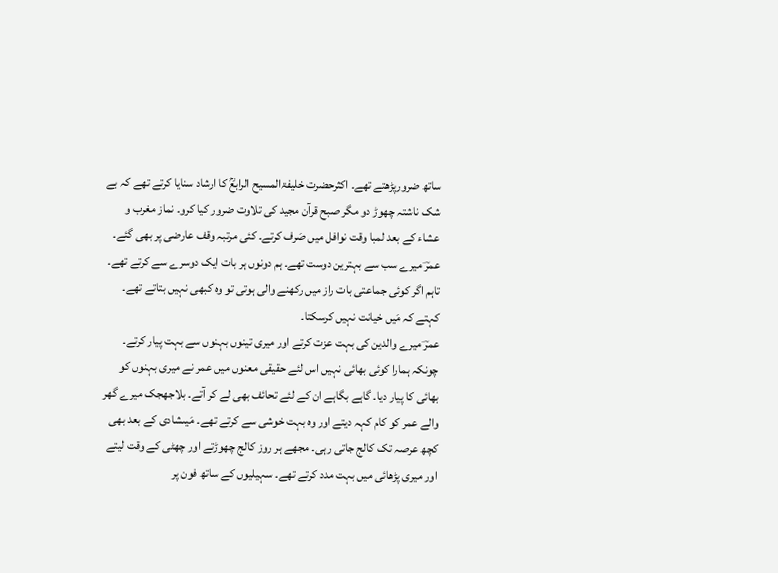ساتھ ضرورپڑھتے تھے۔ اکثرحضرت خلیفۃالمسیح الرابعؒ کا ارشاد سنایا کرتے تھے کہ بے شک ناشتہ چھوڑ دو مگر صبح قرآن مجید کی تلاوت ضرور کیا کرو۔ نماز مغرب و عشاء کے بعد لمبا وقت نوافل میں صَرف کرتے۔ کئی مرتبہ وقف عارضی پر بھی گئے۔
عمرؔ میرے سب سے بہترین دوست تھے۔ ہم دونوں ہر بات ایک دوسرے سے کرتے تھے۔ تاہم اگر کوئی جماعتی بات راز میں رکھنے والی ہوتی تو وہ کبھی نہیں بتاتے تھے۔ کہتے کہ مَیں خیانت نہیں کرسکتا۔
عمرؔ میرے والدین کی بہت عزت کرتے اور میری تینوں بہنوں سے بہت پیار کرتے۔ چونکہ ہمارا کوئی بھائی نہیں اس لئے حقیقی معنوں میں عمر نے میری بہنوں کو بھائی کا پیار دیا۔ گاہے بگاہے ان کے لئے تحائف بھی لے کر آتے۔ بلاجھجک میرے گھر والے عمر کو کام کہہ دیتے اور وہ بہت خوشی سے کرتے تھے۔ مَیںشادی کے بعد بھی کچھ عرصہ تک کالج جاتی رہی۔ مجھے ہر روز کالج چھوڑتے اور چھٹی کے وقت لیتے اور میری پڑھائی میں بہت مدد کرتے تھے۔ سہیلیوں کے ساتھ فون پر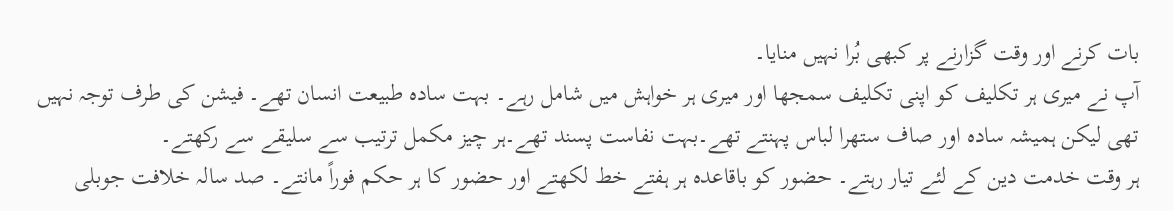بات کرنے اور وقت گزارنے پر کبھی بُرا نہیں منایا۔
آپ نے میری ہر تکلیف کو اپنی تکلیف سمجھا اور میری ہر خواہش میں شامل رہے۔ بہت سادہ طبیعت انسان تھے۔ فیشن کی طرف توجہ نہیں تھی لیکن ہمیشہ سادہ اور صاف ستھرا لباس پہنتے تھے۔بہت نفاست پسند تھے۔ہر چیز مکمل ترتیب سے سلیقے سے رکھتے۔
ہر وقت خدمت دین کے لئے تیار رہتے۔ حضور کو باقاعدہ ہر ہفتے خط لکھتے اور حضور کا ہر حکم فوراً مانتے۔ صد سالہ خلافت جوبلی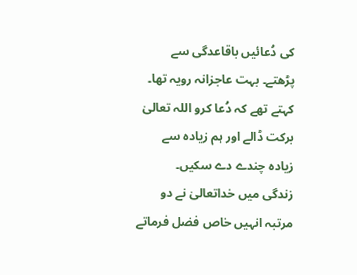کی دُعائیں باقاعدگی سے پڑھتے۔ بہت عاجزانہ رویہ تھا۔ کہتے تھے کہ دُعا کرو اللہ تعالیٰ برکت ڈالے اور ہم زیادہ سے زیادہ چندے دے سکیں۔
زندگی میں خداتعالیٰ نے دو مرتبہ انہیں خاص فضل فرماتے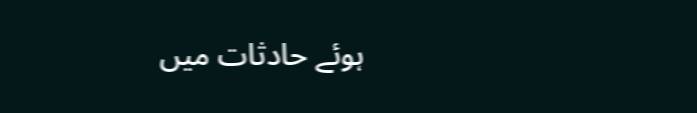ہوئے حادثات میں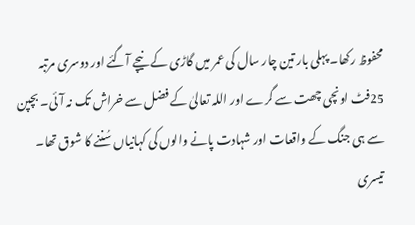محفوظ رکھا۔ پہلی بار تین چار سال کی عمر میں گاڑی کے نیچے آگئے اور دوسری مرتبہ 25فٹ اونچی چھت سے گرے اور اللہ تعالیٰ کے فضل سے خراش تک نہ آئی۔ بچپن سے ہی جنگ کے واقعات اور شہادت پانے والوں کی کہانیاں سُننے کا شوق تھا۔ تیسری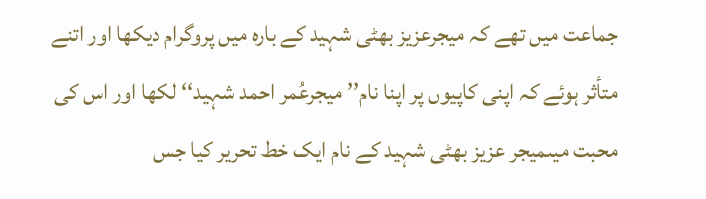جماعت میں تھے کہ میجرعزیز بھٹی شہید کے بارہ میں پروگرام دیکھا اور اتنے متأثر ہوئے کہ اپنی کاپیوں پر اپنا نام’’ میجرعُمر احمد شہید‘‘ لکھا اور اس کی محبت میںمیجر عزیز بھٹی شہید کے نام ایک خط تحریر کیا جس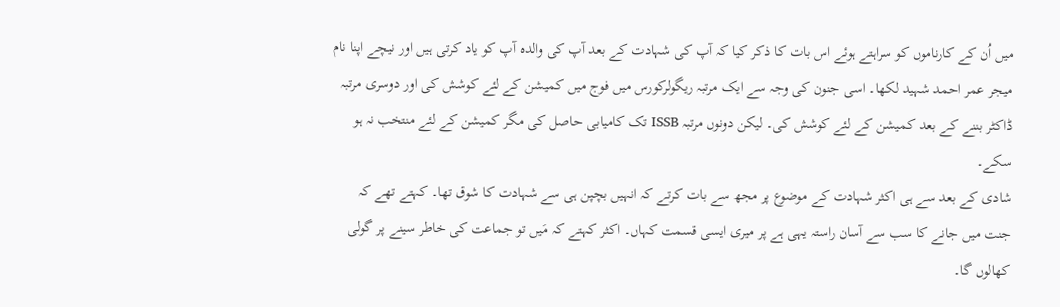میں اُن کے کارناموں کو سراہتے ہوئے اس بات کا ذکر کیا کہ آپ کی شہادت کے بعد آپ کی والدہ آپ کو یاد کرتی ہیں اور نیچے اپنا نام میجر عمر احمد شہید لکھا۔ اسی جنون کی وجہ سے ایک مرتبہ ریگولرکورس میں فوج میں کمیشن کے لئے کوشش کی اور دوسری مرتبہ ڈاکٹر بننے کے بعد کمیشن کے لئے کوشش کی۔ لیکن دونوں مرتبہ ISSB تک کامیابی حاصل کی مگر کمیشن کے لئے منتخب نہ ہو سکے۔
شادی کے بعد سے ہی اکثر شہادت کے موضوع پر مجھ سے بات کرتے کہ انہیں بچپن ہی سے شہادت کا شوق تھا۔ کہتے تھے کہ جنت میں جانے کا سب سے آسان راستہ یہی ہے پر میری ایسی قسمت کہاں۔ اکثر کہتے کہ مَیں تو جماعت کی خاطر سینے پر گولی کھالوں گا۔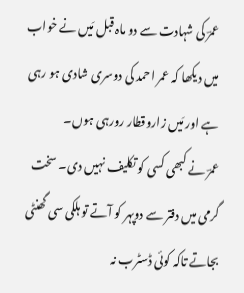عمرؔ کی شہادت سے دو ماہ قبل مَیں نے خواب میں دیکھا کہ عمر احمد کی دوسری شادی ہو رہی ہے اور مَیں زاروقطار رورہی ہوں۔
عمرؔ نے کبھی کسی کو تکلیف نہیں دی۔ سخت گرمی میں دفتر سے دوپہر کو آتے تو ہلکی سی گھنٹی بجاتے تاکہ کوئی ڈسٹرب نہ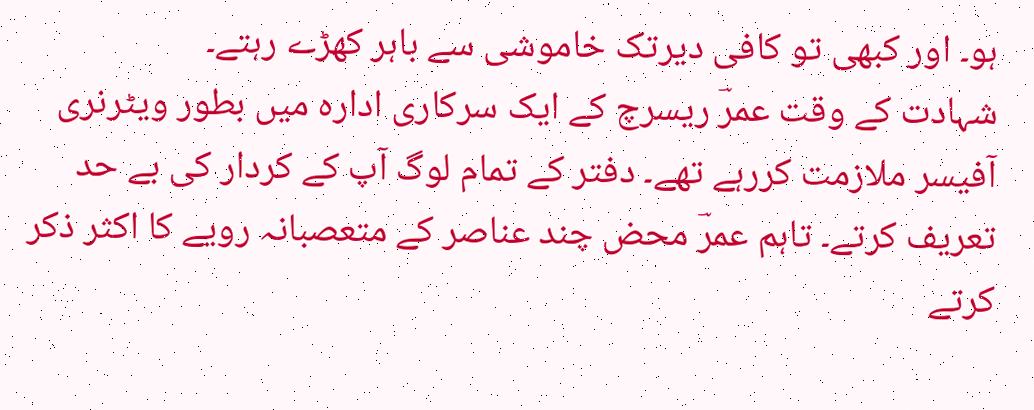ہو۔ اور کبھی تو کافی دیرتک خاموشی سے باہر کھڑے رہتے۔
شہادت کے وقت عمرؔ ریسرچ کے ایک سرکاری ادارہ میں بطور ویٹرنری آفیسر ملازمت کررہے تھے۔ دفتر کے تمام لوگ آپ کے کردار کی بے حد تعریف کرتے۔ تاہم عمرؔ محض چند عناصر کے متعصبانہ رویے کا اکثر ذکر کرتے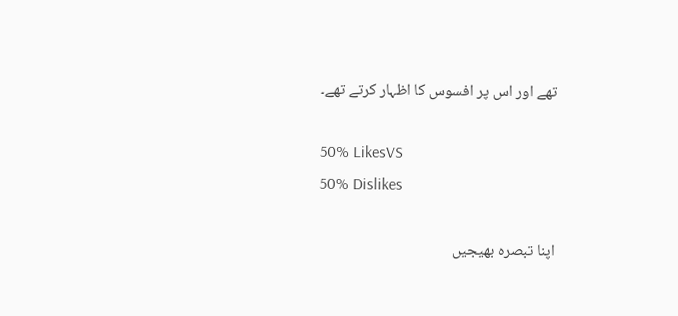تھے اور اس پر افسوس کا اظہار کرتے تھے۔

50% LikesVS
50% Dislikes

اپنا تبصرہ بھیجیں